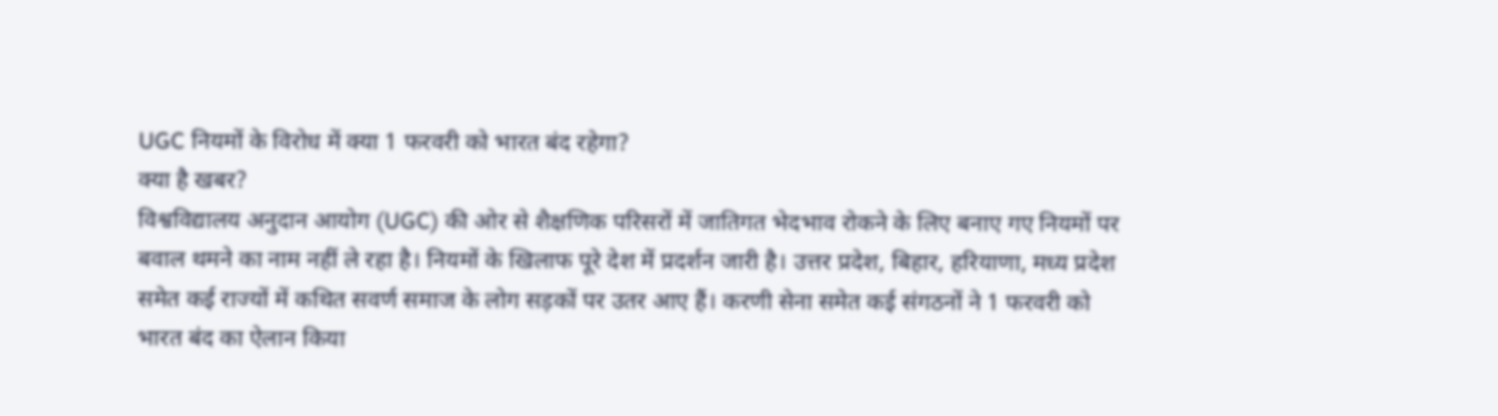UGC नियमों के विरोध में क्या 1 फरवरी को भारत बंद रहेगा?
क्या है खबर?
विश्वविद्यालय अनुदान आयोग (UGC) की ओर से शैक्षणिक परिसरों में जातिगत भेदभाव रोकने के लिए बनाए गए नियमों पर बवाल थमने का नाम नहीं ले रहा है। नियमों के खिलाफ पूरे देश में प्रदर्शन जारी है। उत्तर प्रदेश, बिहार, हरियाणा, मध्य प्रदेश समेत कई राज्यों में कथित सवर्ण समाज के लोग सड़कों पर उतर आए हैं। करणी सेना समेत कई संगठनों ने 1 फरवरी को भारत बंद का ऐलान किया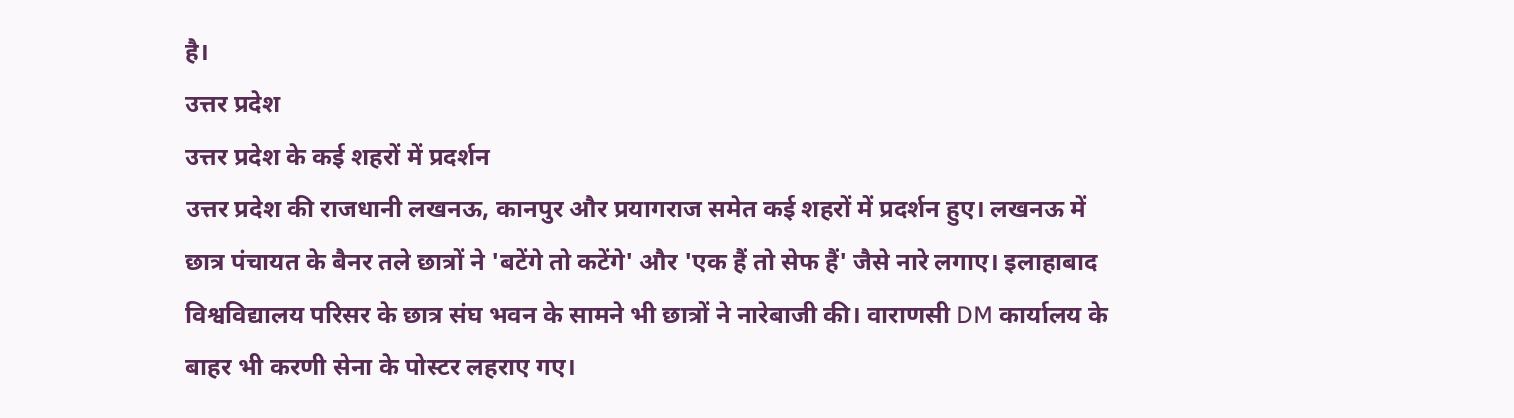है।
उत्तर प्रदेश
उत्तर प्रदेश के कई शहरों में प्रदर्शन
उत्तर प्रदेश की राजधानी लखनऊ, कानपुर और प्रयागराज समेत कई शहरों में प्रदर्शन हुए। लखनऊ में छात्र पंचायत के बैनर तले छात्रों ने 'बटेंगे तो कटेंगे' और 'एक हैं तो सेफ हैं' जैसे नारे लगाए। इलाहाबाद विश्वविद्यालय परिसर के छात्र संघ भवन के सामने भी छात्रों ने नारेबाजी की। वाराणसी DM कार्यालय के बाहर भी करणी सेना के पोस्टर लहराए गए।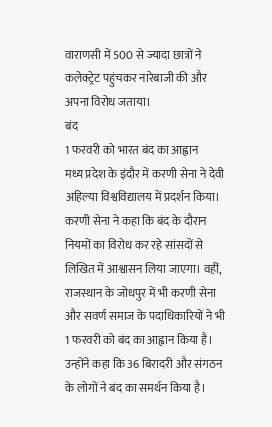वाराणसी में 500 से ज्यादा छात्रों ने कलेक्ट्रेट पहुंचकर नारेबाजी की और अपना विरोध जताया।
बंद
1 फरवरी को भारत बंद का आह्वान
मध्य प्रदेश के इंदौर में करणी सेना ने देवी अहिल्या विश्वविद्यालय में प्रदर्शन किया। करणी सेना ने कहा कि बंद के दौरान नियमों का विरोध कर रहे सांसदों से लिखित में आश्वासन लिया जाएगा। वहीं, राजस्थान के जोधपुर में भी करणी सेना और सवर्ण समाज के पदाधिकारियों ने भी 1 फरवरी को बंद का आह्वान किया है। उन्होंने कहा कि 36 बिरादरी और संगठन के लोगों ने बंद का समर्थन किया है।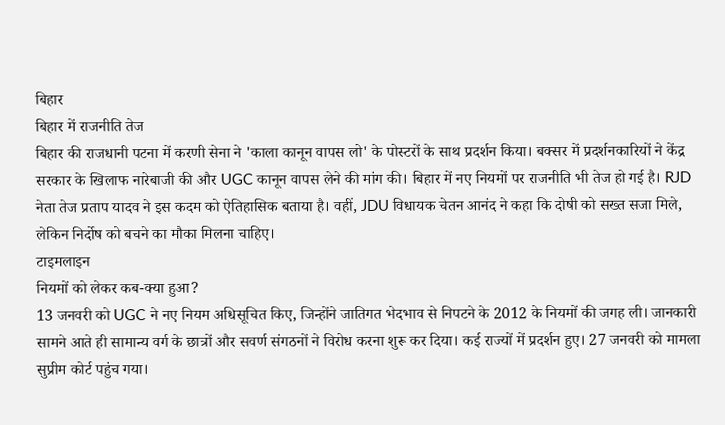बिहार
बिहार में राजनीति तेज
बिहार की राजधानी पटना में करणी सेना ने 'काला कानून वापस लो' के पोस्टरों के साथ प्रदर्शन किया। बक्सर में प्रदर्शनकारियों ने केंद्र सरकार के खिलाफ नारेबाजी की और UGC कानून वापस लेने की मांग की। बिहार में नए नियमों पर राजनीति भी तेज हो गई है। RJD नेता तेज प्रताप यादव ने इस कदम को ऐतिहासिक बताया है। वहीं, JDU विधायक चेतन आनंद ने कहा कि दोषी को सख्त सजा मिले, लेकिन निर्दोष को बचने का मौका मिलना चाहिए।
टाइमलाइन
नियमों को लेकर कब-क्या हुआ?
13 जनवरी को UGC ने नए नियम अधिसूचित किए, जिन्होंने जातिगत भेदभाव से निपटने के 2012 के नियमों की जगह ली। जानकारी सामने आते ही सामान्य वर्ग के छात्रों और सवर्ण संगठनों ने विरोध करना शुरू कर दिया। कई राज्यों में प्रदर्शन हुए। 27 जनवरी को मामला सुप्रीम कोर्ट पहुंच गया।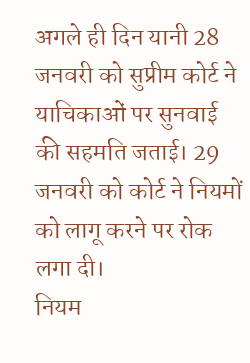अगले ही दिन यानी 28 जनवरी को सुप्रीम कोर्ट ने याचिकाओं पर सुनवाई की सहमति जताई। 29 जनवरी को कोर्ट ने नियमों को लागू करने पर रोक लगा दी।
नियम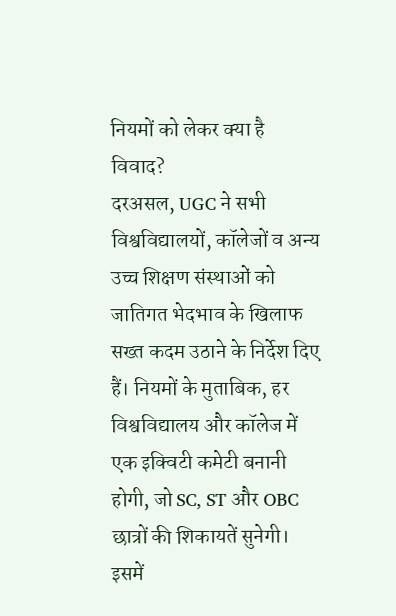नियमों को लेकर क्या है विवाद?
दरअसल, UGC ने सभी विश्वविद्यालयों, कॉलेजों व अन्य उच्च शिक्षण संस्थाओं को जातिगत भेदभाव के खिलाफ सख्त कदम उठाने के निर्देश दिए हैं। नियमों के मुताबिक, हर विश्वविद्यालय और कॉलेज में एक इक्विटी कमेटी बनानी होगी, जो SC, ST और OBC छात्रों की शिकायतें सुनेगी। इसमें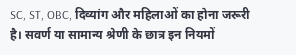SC, ST, OBC, दिव्यांग और महिलाओं का होना जरूरी है। सवर्ण या सामान्य श्रेणी के छात्र इन नियमों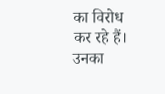का विरोध कर रहे हैं। उनका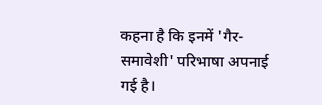कहना है कि इनमें 'गैर-समावेशी' परिभाषा अपनाई गई है।